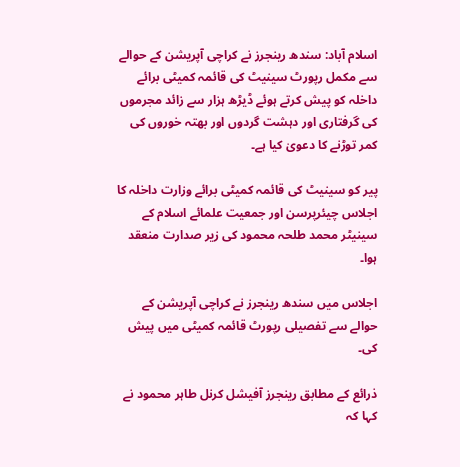اسلام آباد: سندھ رینجرز نے کراچی آپریشن کے حوالے سے مکمل رپورٹ سینیٹ کی قائمہ کمیٹی برائے داخلہ کو پیش کرتے ہوئے ڈیڑھ ہزار سے زائد مجرموں کی گرفتاری اور دہشت گردوں اور بھتہ خوروں کی کمر توڑنے کا دعویٰ کیا ہے۔

پیر کو سینیٹ کی قائمہ کمیٹی برائے وزارت داخلہ کا اجلاس چیئرپرسن اور جمعیت علمائے اسلام کے سینیٹر محمد طلحہ محمود کی زیر صدارت منعقد ہوا۔

اجلاس میں سندھ رینجرز نے کراچی آپریشن کے حوالے سے تفصیلی رپورٹ قائمہ کمیٹی میں پیش کی۔

ذرائع کے مطابق رینجرز آفیشل کرنل طاہر محمود نے کہا کہ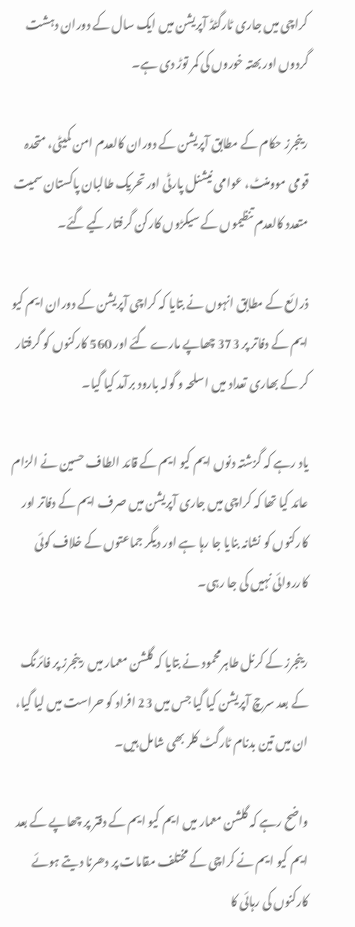کراچی میں جاری ٹارگٹڈ آپریشن میں ایک سال کے دوران دہشت گردوں اور بھتہ خوروں کی کمر توڑ دی ہے۔

رینجرز حکام کے مطابق آپریشن کے دوران کالعدم امن کمیٹی، متحدہ قومی موومنٹ، عوامی نیشنل پارٹی اور تحریک طالبان پاکستان سمیت متعدد کالعدم تنظیموں کے سیکڑوں کارکن گرفتار کیے گئے۔

ذرائع کے مطابق انہوں نے بتایا کہ کراچی آپریشن کے دوران ایم کیو ایم کے دفاتر پر 373 چھاپے مارے گئے اور 560 کارکنوں کو گرفتار کر کے بھاری تعداد میں اسلحہ و گولہ بارود برآمد کیا گیا۔

یاد رہے کہ گزشتہ دنوں ایم کیو ایم کے قائد الطاف حسین نے الزام عائد کیا تھا کہ کراچی میں جاری آپریشن میں صرف ایم کے دفاتر اور کارکنوں کو نشانہ بنایا جا رہا ہے اور دیگر جماعتوں کے خلاف کوئی کارروائی نہیں کی جا رہی۔

رینجرز کے کرنل طاہرمحمود نے بتایا کہ گلشن معمار میں رینجرز پر فائرنگ کے بعد سرچ آپریشن کیا گیا جس میں 23 افراد کو حراست میں لیا گیا، ان میں تین بدنام ٹارگٹ کلر بھی شامل ہیں۔

واضح رہے کہ گلشن معمار میں ایم کیو ایم کے دفتر پر چھاپے کے بعد ایم کیو ایم نے کراچی کے مختلف مقامات پر دھرنا دیتے ہوئے کارکنوں کی رہائی کا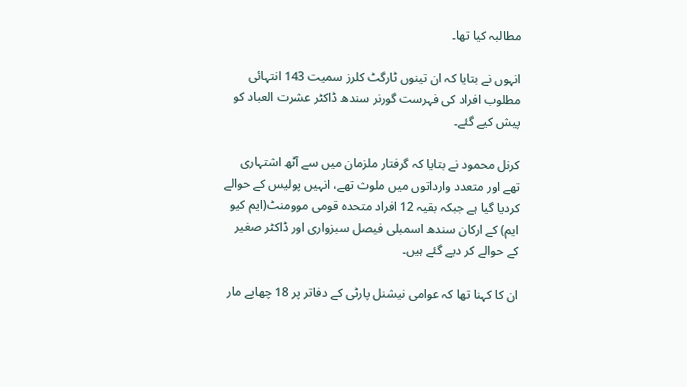مطالبہ کیا تھا۔

انہوں نے بتایا کہ ان تینوں ٹارگٹ کلرز سمیت 143 انتہائی مطلوب افراد کی فہرست گورنر سندھ ڈاکٹر عشرت العباد کو پیش کیے گئے۔

کرنل محمود نے بتایا کہ گرفتار ملزمان میں سے آٹھ اشتہاری تھے اور متعدد وارداتوں میں ملوث تھے، انہیں پولیس کے حوالے کردیا گیا ہے جبکہ بقیہ 12 افراد متحدہ قومی موومنٹ(ایم کیو ایم) کے ارکان سندھ اسمبلی فیصل سبزواری اور ڈاکٹر صغیر کے حوالے کر دیے گئے ہیں۔

ان کا کہنا تھا کہ عوامی نیشنل پارٹی کے دفاتر پر 18 چھاپے مار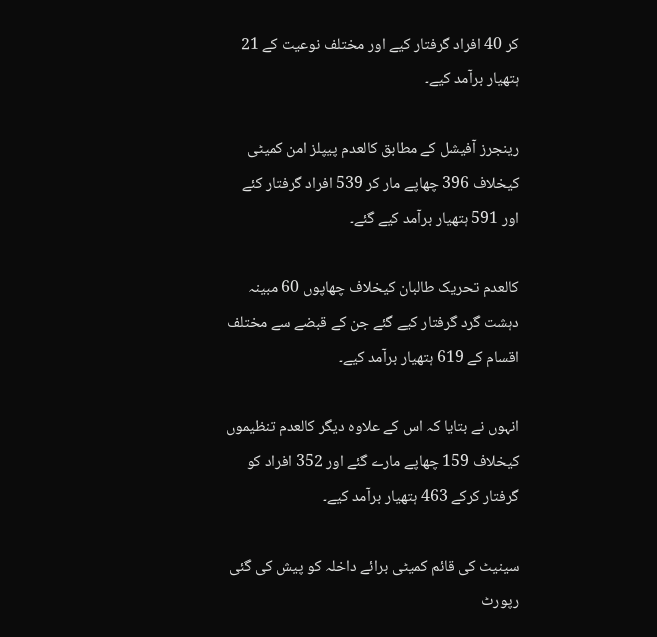کر 40 افراد گرفتار کیے اور مختلف نوعیت کے 21 ہتھیار برآمد کیے۔

رینجرز آفیشل کے مطابق کالعدم پیپلز امن کمیٹی کیخلاف 396 چھاپے مار کر 539 افراد گرفتار کئے اور 591 ہتھیار برآمد کیے گئے۔

کالعدم تحریک طالبان کیخلاف چھاپوں 60 مبینہ دہشت گرد گرفتار کیے گئے جن کے قبضے سے مختلف اقسام کے 619 ہتھیار برآمد کیے۔

انہوں نے بتایا کہ اس کے علاوہ دیگر کالعدم تنظیموں کیخلاف 159 چھاپے مارے گئے اور 352 افراد کو گرفتار کرکے 463 ہتھیار برآمد کیے۔

سینیٹ کی قائم کمیٹی برائے داخلہ کو پیش کی گئی رپورٹ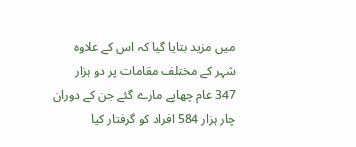میں مزید بتایا گیا کہ اس کے علاوہ شہر کے مختلف مقامات پر دو ہزار 347 عام چھاپے مارے گئے جن کے دوران چار ہزار 584 افراد کو گرفتار کیا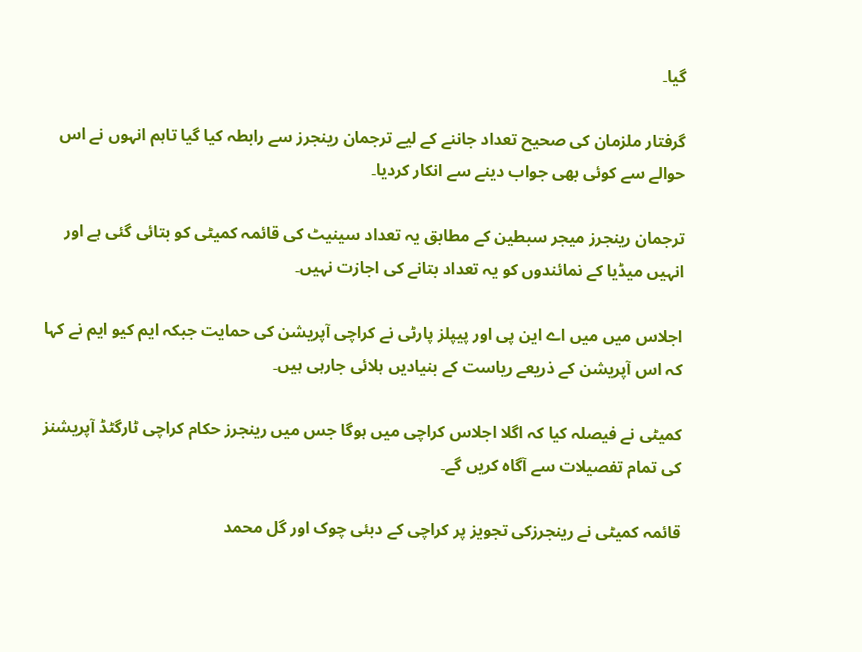گیا۔

گرفتار ملزمان کی صحیح تعداد جاننے کے لیے ترجمان رینجرز سے رابطہ کیا گیا تاہم انہوں نے اس حوالے سے کوئی بھی جواب دینے سے انکار کردیا۔

ترجمان رینجرز میجر سبطین کے مطابق یہ تعداد سینیٹ کی قائمہ کمیٹی کو بتائی گئی ہے اور انہیں میڈیا کے نمائندوں کو یہ تعداد بتانے کی اجازت نہیں۔

اجلاس میں میں اے این پی اور پیپلز پارٹی نے کراچی آپریشن کی حمایت جبکہ ایم کیو ایم نے کہا کہ اس آپریشن کے ذریعے ریاست کے بنیادیں ہلائی جارہی ہیں۔

کمیٹی نے فیصلہ کیا کہ اگلا اجلاس کراچی میں ہوگا جس میں رینجرز حکام کراچی ٹارگٹڈ آپریشنز کی تمام تفصیلات سے آگاہ کریں گے۔

قائمہ کمیٹی نے رینجرزکی تجویز پر کراچی کے دبئی چوک اور گل محمد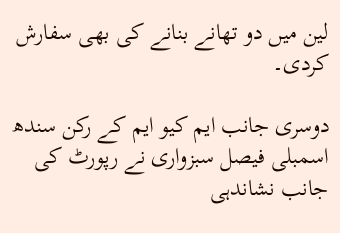لین میں دو تھانے بنانے کی بھی سفارش کردی۔

دوسری جانب ایم کیو ایم کے رکن سندھ اسمبلی فیصل سبزواری نے رپورٹ کی جانب نشاندہی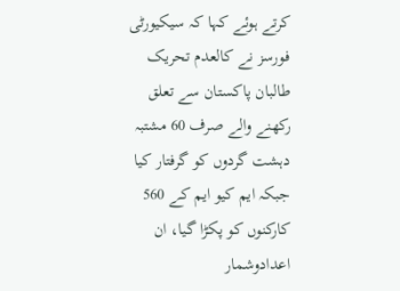کرتے ہوئے کہا کہ سیکیورٹی فورسز نے کالعدم تحریک طالبان پاکستان سے تعلق رکھنے والے صرف 60 مشتبہ دہشت گردوں کو گرفتار کیا جبکہ ایم کیو ایم کے 560 کارکنوں کو پکڑا گیا، ان اعدادوشمار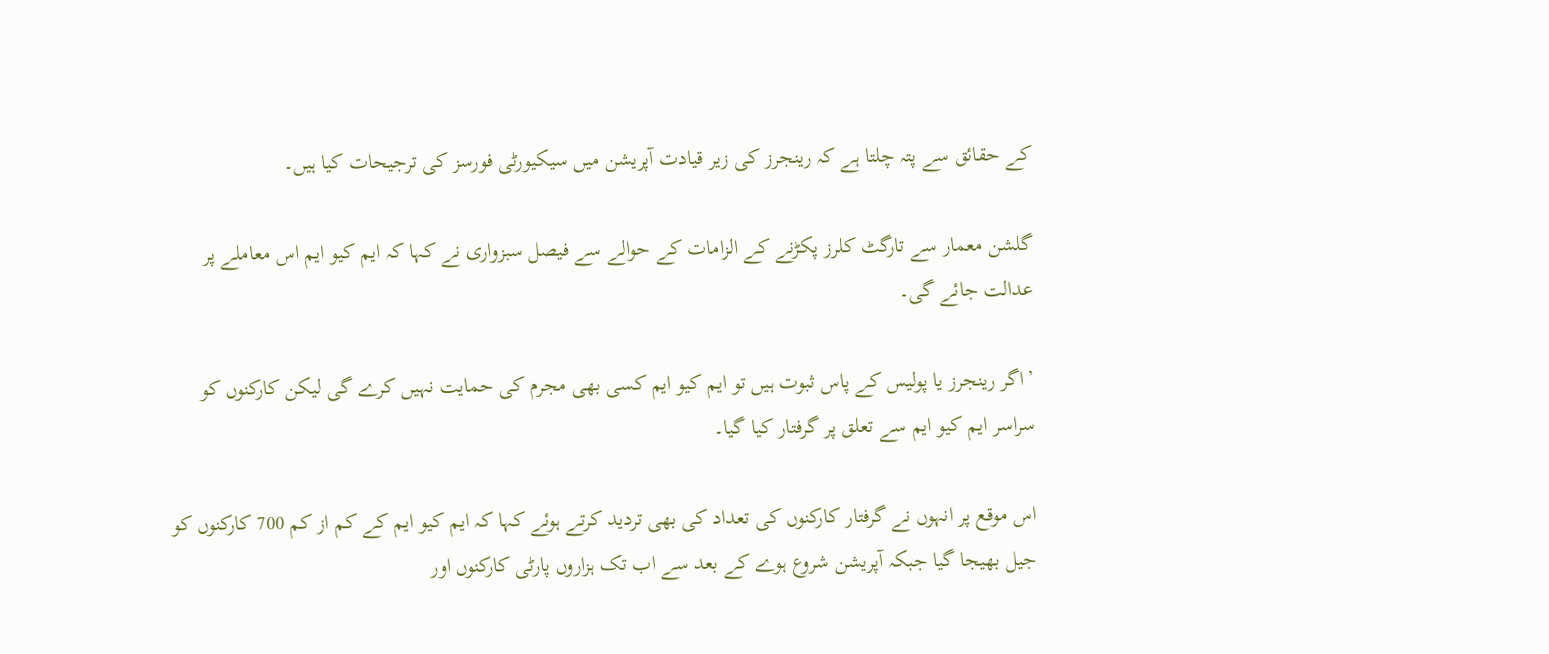کے حقائق سے پتہ چلتا ہے کہ رینجرز کی زیر قیادت آپریشن میں سیکیورٹی فورسز کی ترجیحات کیا ہیں۔

گلشن معمار سے تارگٹ کلرز پکڑنے کے الزامات کے حوالے سے فیصل سبزواری نے کہا کہ ایم کیو ایم اس معاملے پر عدالت جائے گی۔

’اگر رینجرز یا پولیس کے پاس ثبوت ہیں تو ایم کیو ایم کسی بھی مجرم کی حمایت نہیں کرے گی لیکن کارکنوں کو سراسر ایم کیو ایم سے تعلق پر گرفتار کیا گیا۔

اس موقع پر انہوں نے گرفتار کارکنوں کی تعداد کی بھی تردید کرتے ہوئے کہا کہ ایم کیو ایم کے کم از کم 700 کارکنوں کو جیل بھیجا گیا جبکہ آپریشن شروع ہوے کے بعد سے اب تک ہزاروں پارٹی کارکنوں اور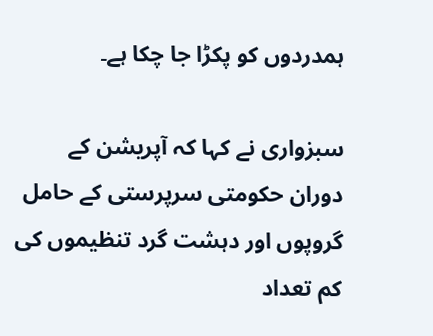ہمدردوں کو پکڑا جا چکا ہے۔

سبزواری نے کہا کہ آپریشن کے دوران حکومتی سرپرستی کے حامل گروپوں اور دہشت گرد تنظیموں کی کم تعداد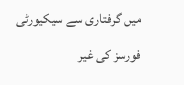میں گرفتاری سے سیکیورٹی فورسز کی غیر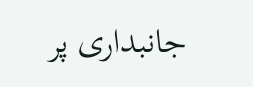جانبداری پر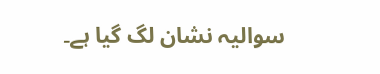سوالیہ نشان لگ گیا ہے۔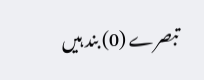تبصرے (0) بند ہیں